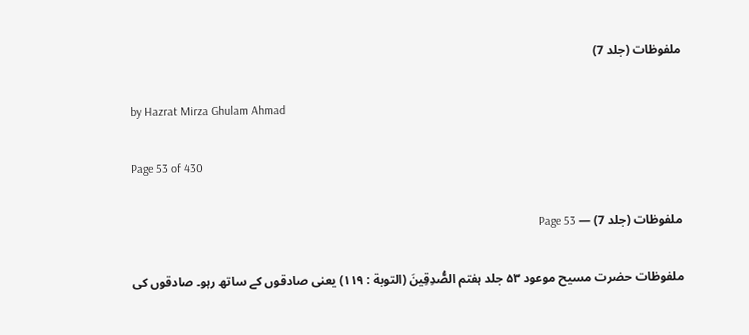ملفوظات (جلد 7)

by Hazrat Mirza Ghulam Ahmad

Page 53 of 430

ملفوظات (جلد 7) — Page 53

ملفوظات حضرت مسیح موعود ۵۳ جلد ہفتم الصُّدِقِينَ (التوبة : ١١٩) یعنی صادقوں کے ساتھ رہو۔ صادقوں کی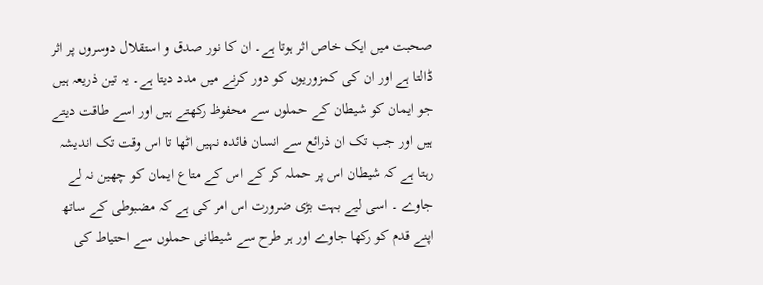صحبت میں ایک خاص اثر ہوتا ہے۔ ان کا نور صدق و استقلال دوسروں پر اثر ڈالتا ہے اور ان کی کمزوریوں کو دور کرنے میں مدد دیتا ہے۔ یہ تین ذریعہ ہیں جو ایمان کو شیطان کے حملوں سے محفوظ رکھتے ہیں اور اسے طاقت دیتے ہیں اور جب تک ان ذرائع سے انسان فائدہ نہیں اٹھا تا اس وقت تک اندیشہ رہتا ہے کہ شیطان اس پر حملہ کر کے اس کے متاع ایمان کو چھین نہ لے جاوے ۔ اسی لیے بہت بڑی ضرورت اس امر کی ہے کہ مضبوطی کے ساتھ اپنے قدم کو رکھا جاوے اور ہر طرح سے شیطانی حملوں سے احتیاط کی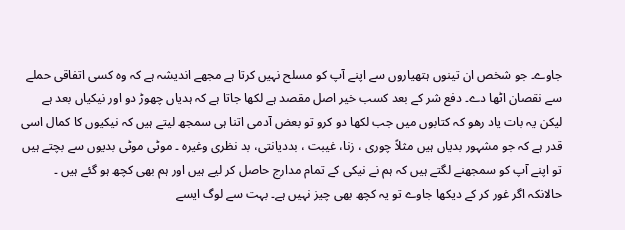جاوے۔ جو شخص ان تینوں ہتھیاروں سے اپنے آپ کو مسلح نہیں کرتا ہے مجھے اندیشہ ہے کہ وہ کسی اتفاقی حملے سے نقصان اٹھا دے۔ دفع شر کے بعد کسب خیر اصل مقصد ہے لکھا جاتا ہے کہ ہدیاں چھوڑ دو اور نیکیاں بعد ہے لیکن یہ بات یاد رھو کہ کتابوں میں جب لکھا دو کرو تو بعض آدمی اتنا ہی سمجھ لیتے ہیں کہ نیکیوں کا کمال اسی قدر ہے کہ جو مشہور بدیاں ہیں مثلاً چوری ، زنا، غیبت ، بددیانتی، بد نظری وغیرہ ۔ موٹی موٹی بدیوں سے بچتے ہیں تو اپنے آپ کو سمجھنے لگتے ہیں کہ ہم نے نیکی کے تمام مدارج حاصل کر لیے ہیں اور ہم بھی کچھ ہو گئے ہیں ۔ حالانکہ اگر غور کر کے دیکھا جاوے تو یہ کچھ بھی چیز نہیں ہے۔ بہت سے لوگ ایسے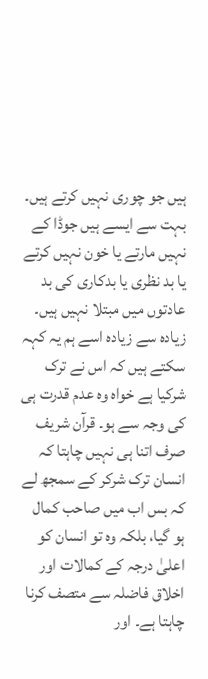ہیں جو چوری نہیں کرتے ہیں۔ بہت سے ایسے ہیں جوڈا کے نہیں مارتے یا خون نہیں کرتے یا بد نظری یا بدکاری کی بد عادتوں میں مبتلا نہیں ہیں۔ زیادہ سے زیادہ اسے ہم یہ کہہ سکتے ہیں کہ اس نے ترک شرکیا ہے خواہ وہ عدم قدرت ہی کی وجہ سے ہو۔ قرآن شریف صرف اتنا ہی نہیں چاہتا کہ انسان ترک شرکر کے سمجھ لے کہ بس اب میں صاحب کمال ہو گیا، بلکہ وہ تو انسان کو اعلیٰ درجہ کے کمالات اور اخلاق فاضلہ سے متصف کرنا چاہتا ہے۔ اور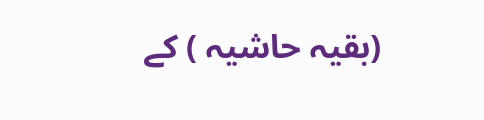(بقیہ حاشیہ ) کے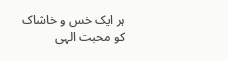ہر ایک خس و خاشاک کو محبت الہی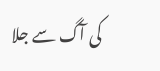کی آگ سے جلا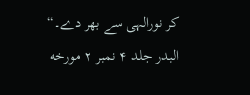کر نورالہی سے بھر دے۔“ البدر جلد ۴ نمبر ۲ مورخه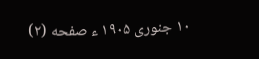۱۰ جنوری ۱۹۰۵ ء صفحه (۲)